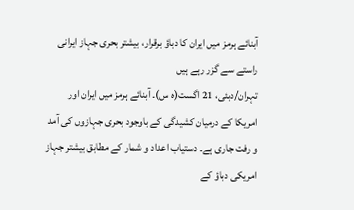آبنائے ہرمز میں ایران کا دباؤ برقرار، بیشتر بحری جہاز ایرانی راستے سے گزر رہے ہیں
تہران/دبئی، 21 اگست(ہ س)۔ آبنائے ہرمز میں ایران اور امریکا کے درمیان کشیدگی کے باوجود بحری جہازوں کی آمد و رفت جاری ہے۔ دستیاب اعداد و شمار کے مطابق بیشتر جہاز امریکی دباؤ کے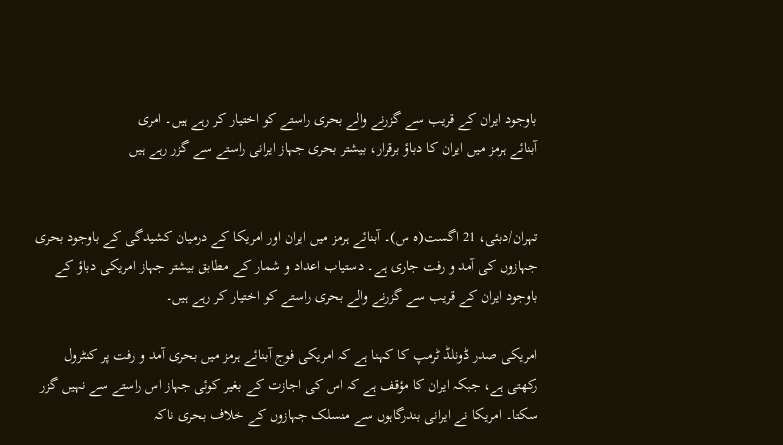باوجود ایران کے قریب سے گزرنے والے بحری راستے کو اختیار کر رہے ہیں۔ امری
آبنائے ہرمز میں ایران کا دباؤ برقرار، بیشتر بحری جہاز ایرانی راستے سے گزر رہے ہیں


تہران/دبئی، 21 اگست(ہ س)۔ آبنائے ہرمز میں ایران اور امریکا کے درمیان کشیدگی کے باوجود بحری جہازوں کی آمد و رفت جاری ہے۔ دستیاب اعداد و شمار کے مطابق بیشتر جہاز امریکی دباؤ کے باوجود ایران کے قریب سے گزرنے والے بحری راستے کو اختیار کر رہے ہیں۔

امریکی صدر ڈونلڈ ٹرمپ کا کہنا ہے کہ امریکی فوج آبنائے ہرمز میں بحری آمد و رفت پر کنٹرول رکھتی ہے، جبکہ ایران کا مؤقف ہے کہ اس کی اجازت کے بغیر کوئی جہاز اس راستے سے نہیں گزر سکتا۔ امریکا نے ایرانی بندرگاہوں سے منسلک جہازوں کے خلاف بحری ناکہ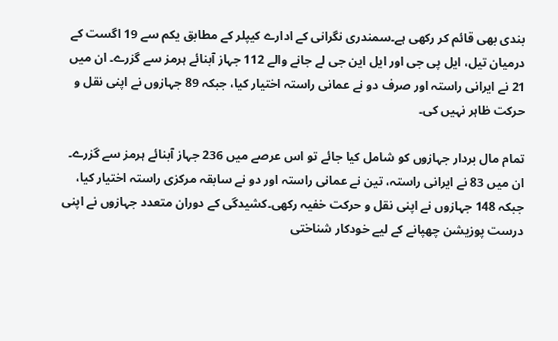بندی بھی قائم کر رکھی ہے۔سمندری نگرانی کے ادارے کیپلر کے مطابق یکم سے 19 اگست کے درمیان تیل، ایل پی جی اور ایل این جی لے جانے والے 112 جہاز آبنائے ہرمز سے گزرے۔ ان میں 21 نے ایرانی راستہ اور صرف دو نے عمانی راستہ اختیار کیا، جبکہ 89 جہازوں نے اپنی نقل و حرکت ظاہر نہیں کی۔

تمام مال بردار جہازوں کو شامل کیا جائے تو اس عرصے میں 236 جہاز آبنائے ہرمز سے گزرے۔ ان میں 83 نے ایرانی راستہ، تین نے عمانی راستہ اور دو نے سابقہ مرکزی راستہ اختیار کیا، جبکہ 148 جہازوں نے اپنی نقل و حرکت خفیہ رکھی۔کشیدگی کے دوران متعدد جہازوں نے اپنی درست پوزیشن چھپانے کے لیے خودکار شناختی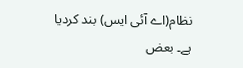نظام(اے آئی ایس) بند کردیا ہے۔ بعض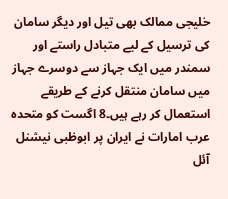خلیجی ممالک بھی تیل اور دیگر سامان کی ترسیل کے لیے متبادل راستے اور سمندر میں ایک جہاز سے دوسرے جہاز میں سامان منتقل کرنے کے طریقے استعمال کر رہے ہیں۔8 اگست کو متحدہ عرب امارات نے ایران پر ابوظبی نیشنل آئل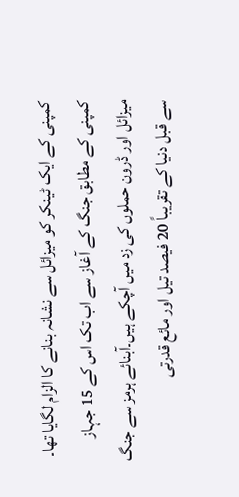کمپنی کے ایک ٹینکر کو میزائل سے نشانہ بنانے کا الزام لگایا تھا۔ کمپنی کے مطابق جنگ کے آغاز سے اب تک اس کے 15 جہاز میزائل اور ڈرون حملوں کی زد میں آچکے ہیں۔آبنائے ہرمز سے جنگ سے قبل دنیا کے تقریباً 20 فیصد تیل اور مائع قدرتی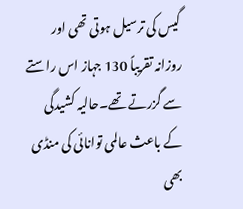گیس کی ترسیل ہوتی تھی اور روزانہ تقریباً 130 جہاز اس راستے سے گزرتے تھے۔حالیہ کشیدگی کے باعث عالمی توانائی کی منڈی بھی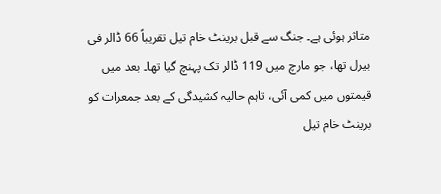متاثر ہوئی ہے۔ جنگ سے قبل برینٹ خام تیل تقریباً 66 ڈالر فی بیرل تھا، جو مارچ میں 119 ڈالر تک پہنچ گیا تھا۔ بعد میں قیمتوں میں کمی آئی، تاہم حالیہ کشیدگی کے بعد جمعرات کو برینٹ خام تیل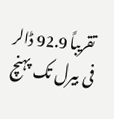تقریباً 92.9 ڈالر فی بیرل تک پہنچ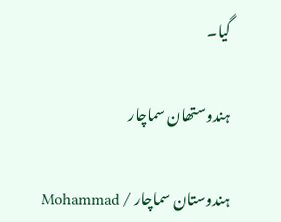گیا۔

ہندوستھان سماچار

ہندوستان سماچار / Mohammad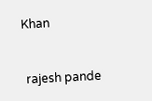Khan


 rajesh pande